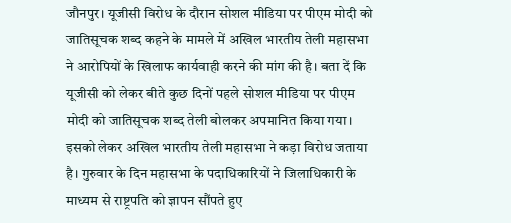जौनपुर। यूजीसी विरोध के दौरान सोशल मीडिया पर पीएम मोदी को जातिसूचक शब्द कहने के मामले में अखिल भारतीय तेली महासभा ने आरोपियों के खिलाफ कार्यवाही करने की मांग की है। बता दें कि यूजीसी को लेकर बीते कुछ दिनों पहले सोशल मीडिया पर पीएम मोदी को जातिसूचक शब्द तेली बोलकर अपमानित किया गया। इसको लेकर अखिल भारतीय तेली महासभा ने कड़ा विरोध जताया है। गुरुवार के दिन महासभा के पदाधिकारियों ने जिलाधिकारी के माध्यम से राष्ट्रपति को ज्ञापन सौंपते हुए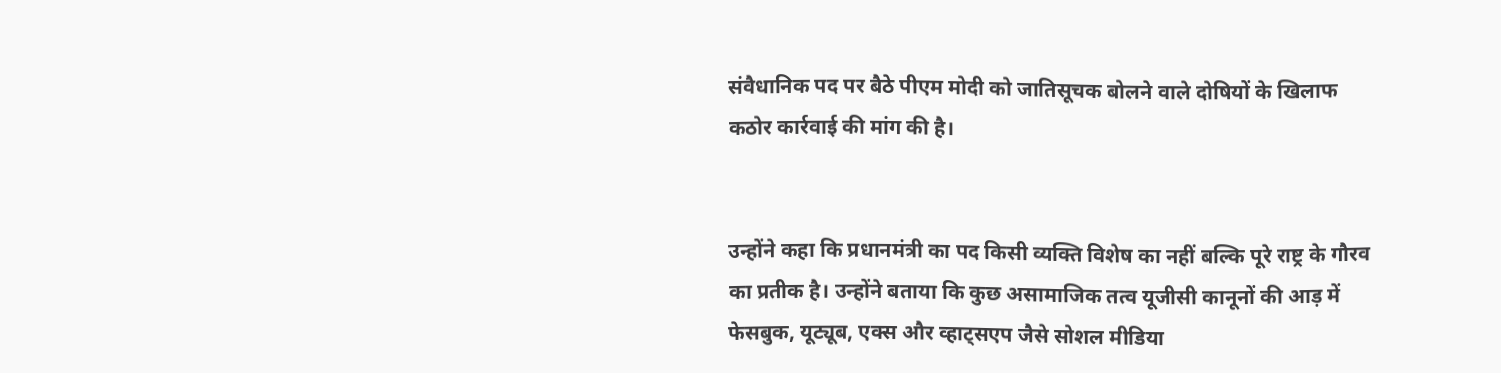संवैधानिक पद पर बैठे पीएम मोदी को जातिसूचक बोलने वाले दोषियों के खिलाफ कठोर कार्रवाई की मांग की है।


उन्होंने कहा कि प्रधानमंत्री का पद किसी व्यक्ति विशेष का नहीं बल्कि पूरे राष्ट्र के गौरव का प्रतीक है। उन्होंने बताया कि कुछ असामाजिक तत्व यूजीसी कानूनों की आड़ में फेसबुक, यूट्यूब, एक्स और व्हाट्सएप जैसे सोशल मीडिया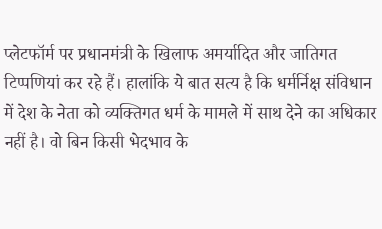प्लेटफॉर्म पर प्रधानमंत्री के खिलाफ अमर्यादित और जातिगत टिप्पणियां कर रहे हैं। हालांकि ये बात सत्य है कि धर्मर्निक्ष संविधान में देश के नेता को व्यक्तिगत धर्म के मामले में साथ देने का अधिकार नहीं है। वो बिन किसी भेदभाव के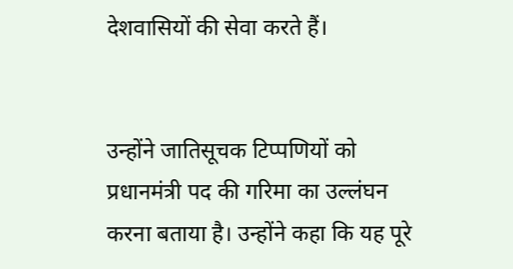देशवासियों की सेवा करते हैं।


उन्होंने जातिसूचक टिप्पणियों को प्रधानमंत्री पद की गरिमा का उल्लंघन करना बताया है। उन्होंने कहा कि यह पूरे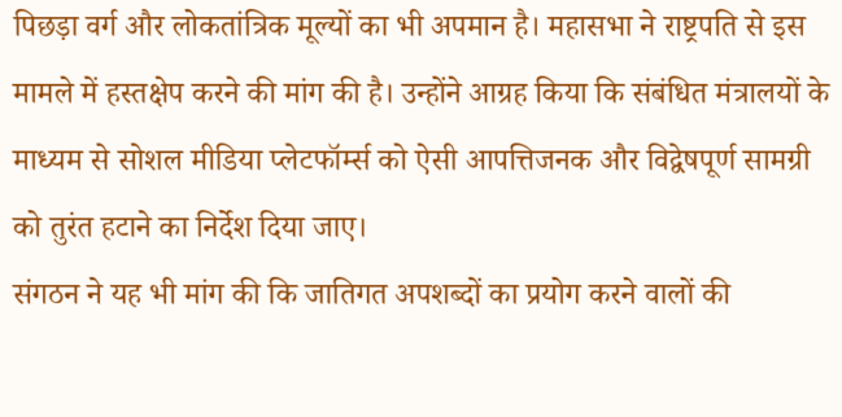पिछड़ा वर्ग और लोकतांत्रिक मूल्यों का भी अपमान है। महासभा ने राष्ट्रपति से इस मामले में हस्तक्षेप करने की मांग की है। उन्होंने आग्रह किया कि संबंधित मंत्रालयों के माध्यम से सोशल मीडिया प्लेटफॉर्म्स को ऐसी आपत्तिजनक और विद्वेषपूर्ण सामग्री को तुरंत हटाने का निर्देश दिया जाए।
संगठन ने यह भी मांग की कि जातिगत अपशब्दों का प्रयोग करने वालों की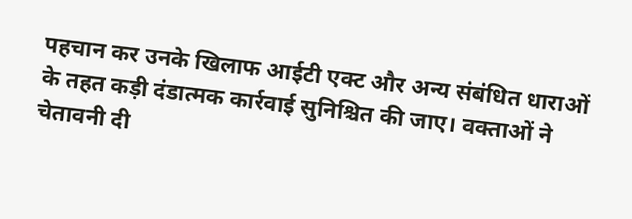पहचान कर उनके खिलाफ आईटी एक्ट और अन्य संबंधित धाराओं के तहत कड़ी दंडात्मक कार्रवाई सुनिश्चित की जाए। वक्ताओं ने चेतावनी दी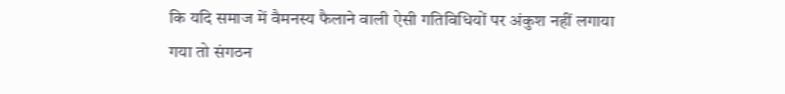कि यदि समाज में वैमनस्य फैलाने वाली ऐसी गतिविधियों पर अंकुश नहीं लगाया गया तो संगठन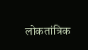लोकतांत्रिक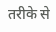तरीके से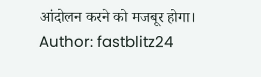आंदोलन करने को मजबूर होगा।
Author: fastblitz24